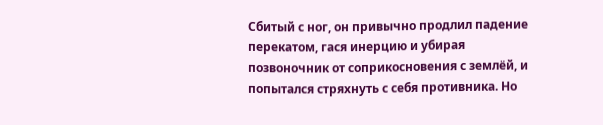Сбитый с ног, он привычно продлил падение перекатом, гася инерцию и убирая позвоночник от соприкосновения с землёй, и попытался стряхнуть с себя противника. Но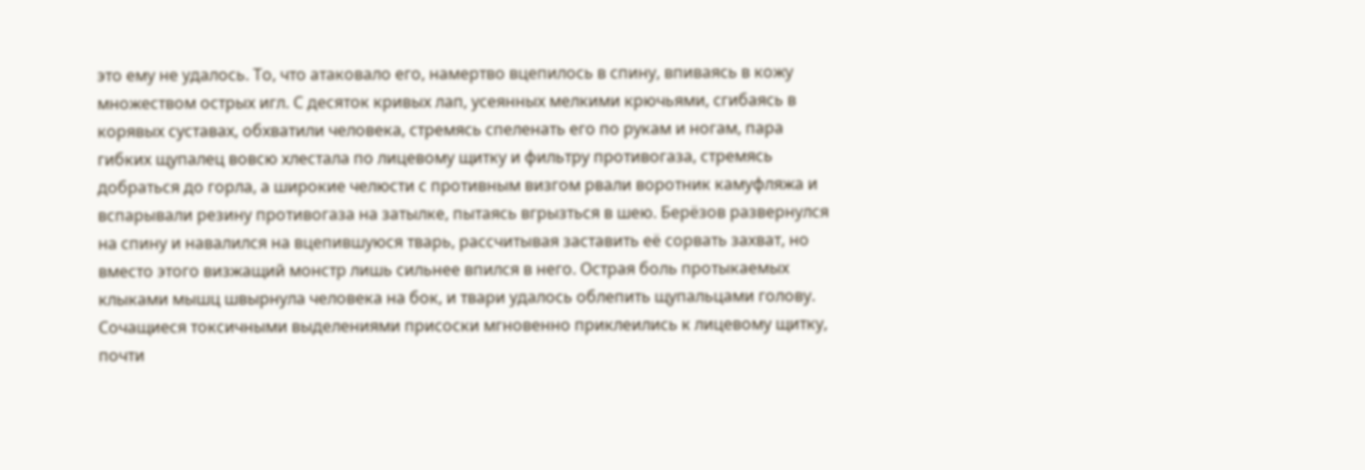это ему не удалось. То, что атаковало его, намертво вцепилось в спину, впиваясь в кожу множеством острых игл. С десяток кривых лап, усеянных мелкими крючьями, сгибаясь в корявых суставах, обхватили человека, стремясь спеленать его по рукам и ногам, пара гибких щупалец вовсю хлестала по лицевому щитку и фильтру противогаза, стремясь добраться до горла, а широкие челюсти с противным визгом рвали воротник камуфляжа и вспарывали резину противогаза на затылке, пытаясь вгрызться в шею. Берёзов развернулся на спину и навалился на вцепившуюся тварь, рассчитывая заставить её сорвать захват, но вместо этого визжащий монстр лишь сильнее впился в него. Острая боль протыкаемых клыками мышц швырнула человека на бок, и твари удалось облепить щупальцами голову. Сочащиеся токсичными выделениями присоски мгновенно приклеились к лицевому щитку, почти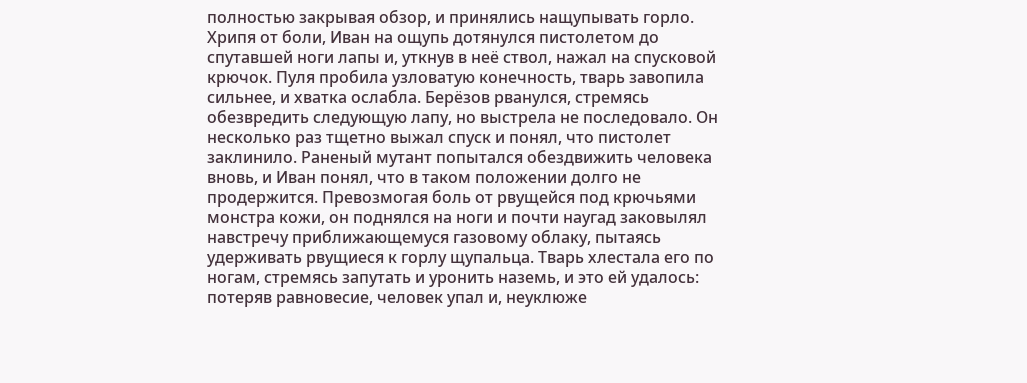полностью закрывая обзор, и принялись нащупывать горло. Хрипя от боли, Иван на ощупь дотянулся пистолетом до спутавшей ноги лапы и, уткнув в неё ствол, нажал на спусковой крючок. Пуля пробила узловатую конечность, тварь завопила сильнее, и хватка ослабла. Берёзов рванулся, стремясь обезвредить следующую лапу, но выстрела не последовало. Он несколько раз тщетно выжал спуск и понял, что пистолет заклинило. Раненый мутант попытался обездвижить человека вновь, и Иван понял, что в таком положении долго не продержится. Превозмогая боль от рвущейся под крючьями монстра кожи, он поднялся на ноги и почти наугад заковылял навстречу приближающемуся газовому облаку, пытаясь удерживать рвущиеся к горлу щупальца. Тварь хлестала его по ногам, стремясь запутать и уронить наземь, и это ей удалось: потеряв равновесие, человек упал и, неуклюже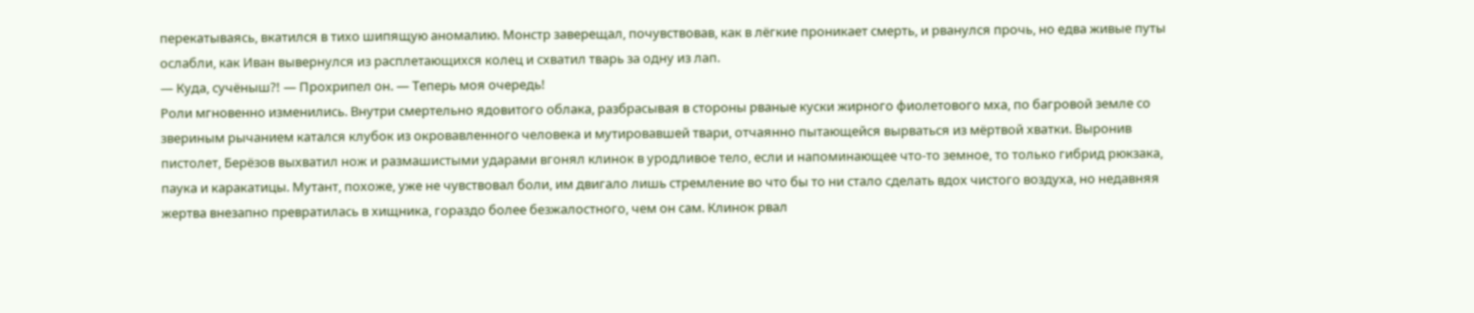перекатываясь, вкатился в тихо шипящую аномалию. Монстр заверещал, почувствовав, как в лёгкие проникает смерть, и рванулся прочь, но едва живые путы ослабли, как Иван вывернулся из расплетающихся колец и схватил тварь за одну из лап.
— Куда, сучёныш?! — Прохрипел он. — Теперь моя очередь!
Роли мгновенно изменились. Внутри смертельно ядовитого облака, разбрасывая в стороны рваные куски жирного фиолетового мха, по багровой земле со звериным рычанием катался клубок из окровавленного человека и мутировавшей твари, отчаянно пытающейся вырваться из мёртвой хватки. Выронив пистолет, Берёзов выхватил нож и размашистыми ударами вгонял клинок в уродливое тело, если и напоминающее что-то земное, то только гибрид рюкзака, паука и каракатицы. Мутант, похоже, уже не чувствовал боли, им двигало лишь стремление во что бы то ни стало сделать вдох чистого воздуха, но недавняя жертва внезапно превратилась в хищника, гораздо более безжалостного, чем он сам. Клинок рвал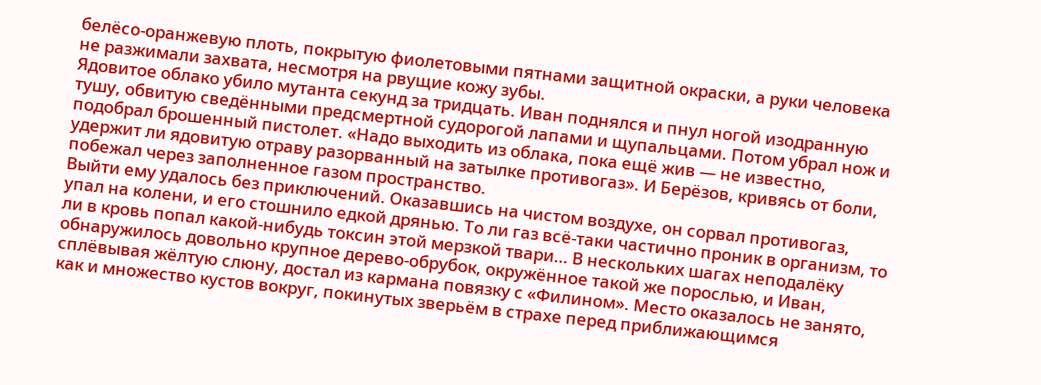белёсо-оранжевую плоть, покрытую фиолетовыми пятнами защитной окраски, а руки человека не разжимали захвата, несмотря на рвущие кожу зубы.
Ядовитое облако убило мутанта секунд за тридцать. Иван поднялся и пнул ногой изодранную тушу, обвитую сведёнными предсмертной судорогой лапами и щупальцами. Потом убрал нож и подобрал брошенный пистолет. «Надо выходить из облака, пока ещё жив — не известно, удержит ли ядовитую отраву разорванный на затылке противогаз». И Берёзов, кривясь от боли, побежал через заполненное газом пространство.
Выйти ему удалось без приключений. Оказавшись на чистом воздухе, он сорвал противогаз, упал на колени, и его стошнило едкой дрянью. То ли газ всё-таки частично проник в организм, то ли в кровь попал какой-нибудь токсин этой мерзкой твари… В нескольких шагах неподалёку обнаружилось довольно крупное дерево-обрубок, окружённое такой же порослью, и Иван, сплёвывая жёлтую слюну, достал из кармана повязку с «Филином». Место оказалось не занято, как и множество кустов вокруг, покинутых зверьём в страхе перед приближающимся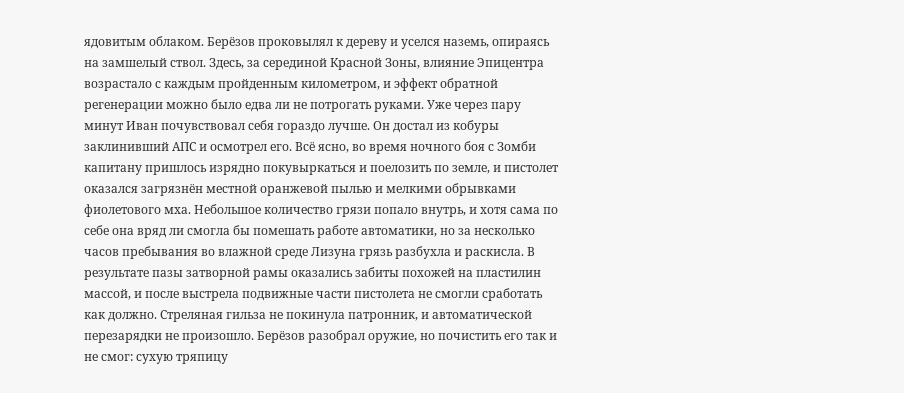ядовитым облаком. Берёзов проковылял к дереву и уселся наземь, опираясь на замшелый ствол. Здесь, за серединой Красной Зоны, влияние Эпицентра возрастало с каждым пройденным километром, и эффект обратной регенерации можно было едва ли не потрогать руками. Уже через пару минут Иван почувствовал себя гораздо лучше. Он достал из кобуры заклинивший АПС и осмотрел его. Всё ясно, во время ночного боя с Зомби капитану пришлось изрядно покувыркаться и поелозить по земле, и пистолет оказался загрязнён местной оранжевой пылью и мелкими обрывками фиолетового мха. Небольшое количество грязи попало внутрь, и хотя сама по себе она вряд ли смогла бы помешать работе автоматики, но за несколько часов пребывания во влажной среде Лизуна грязь разбухла и раскисла. В результате пазы затворной рамы оказались забиты похожей на пластилин массой, и после выстрела подвижные части пистолета не смогли сработать как должно. Стреляная гильза не покинула патронник, и автоматической перезарядки не произошло. Берёзов разобрал оружие, но почистить его так и не смог: сухую тряпицу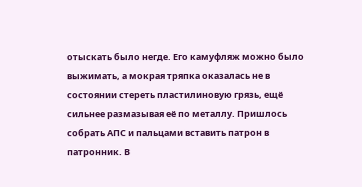отыскать было негде. Его камуфляж можно было выжимать, а мокрая тряпка оказалась не в состоянии стереть пластилиновую грязь, ещё сильнее размазывая её по металлу. Пришлось собрать АПС и пальцами вставить патрон в патронник. В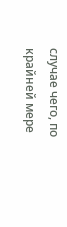случае чего, по крайней мере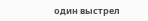один выстрел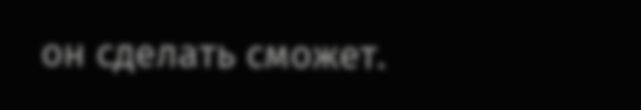он сделать сможет.